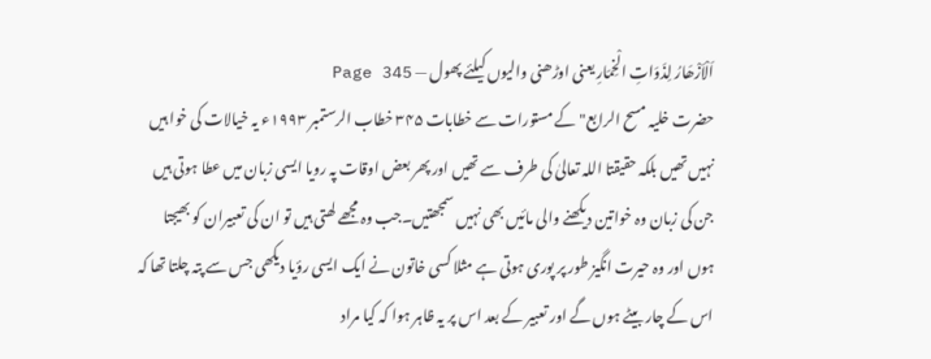اَلْاَزْھَارُ لِذَوَاتِ الْخِمَارِ یعنی اوڑھنی والیوں کیلئے پھول — Page 345
حضرت خلیہ مسح الرابع" کے مستورات سے خطابات ۳۴۵ خطاب الرستمبر ۱۹۹۳ء یہ خیالات کی خوا ہیں نہیں تھیں بلکہ حقیقتا اللہ تعالیٰ کی طرف سے تھیں اور پھر بعض اوقات پہ رویا ایسی زبان میں عطا ہوتی ہیں جن کی زبان وہ خواتین دیکھنے والی مائیں بھی نہیں سمجھتیں۔جب وہ مجھے لھتی ہیں تو ان کی تعبیران کو بھیجتا ہوں اور وہ حیرت انگیز طور پر پوری ہوتی ہے مثلا کسی خاتون نے ایک ایسی رؤیا دیکھی جس سے پتہ چلتا تھا کہ اس کے چار بیٹے ہوں گے اور تعبیر کے بعد اس پر یہ ظاہر ہوا کہ کیا مراد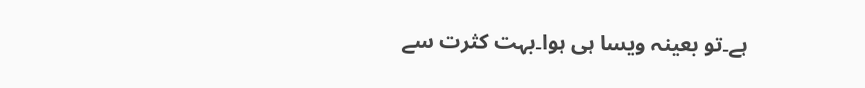ہے۔تو بعینہ ویسا ہی ہوا۔بہت کثرت سے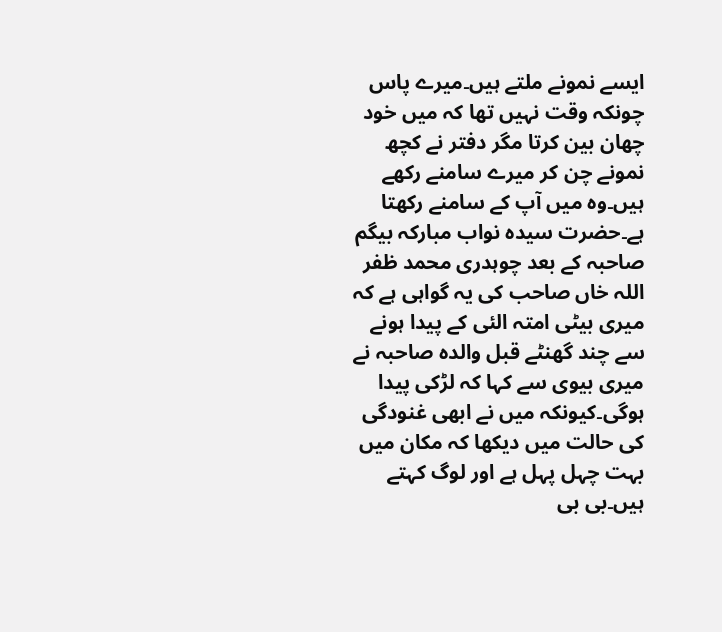ایسے نمونے ملتے ہیں۔میرے پاس چونکہ وقت نہیں تھا کہ میں خود چھان بین کرتا مگر دفتر نے کچھ نمونے چن کر میرے سامنے رکھے ہیں۔وہ میں آپ کے سامنے رکھتا ہے۔حضرت سیدہ نواب مبارکہ بیگم صاحبہ کے بعد چوہدری محمد ظفر اللہ خاں صاحب کی یہ گواہی ہے کہ میری بیٹی امتہ الئی کے پیدا ہونے سے چند گھنٹے قبل والدہ صاحبہ نے میری بیوی سے کہا کہ لڑکی پیدا ہوگی۔کیونکہ میں نے ابھی غنودگی کی حالت میں دیکھا کہ مکان میں بہت چہل پہل ہے اور لوگ کہتے ہیں۔بی بی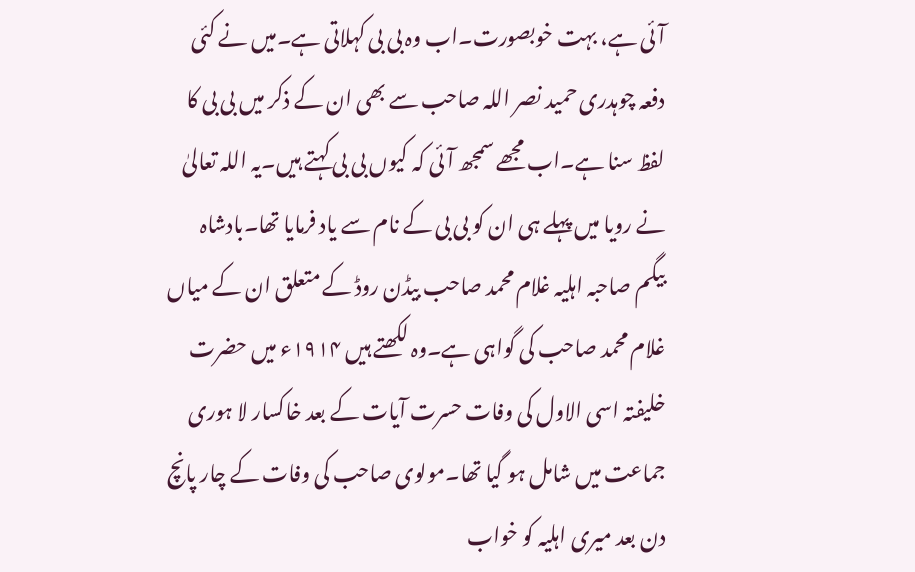آئی ہے، بہت خوبصورت۔اب وہ بی بی کہلاتی ہے۔میں نے کئی دفعہ چوہدری حمید نصر اللہ صاحب سے بھی ان کے ذکر میں بی بی کا لفظ سنا ہے۔اب مجھے سمجھ آئی کہ کیوں بی بی کہتے ہیں۔یہ اللہ تعالیٰ نے رویا میں پہلے ہی ان کو بی بی کے نام سے یاد فرمایا تھا۔بادشاہ بیگم صاحبہ اہلیہ غلام محمد صاحب بیڈن روڈ کے متعلق ان کے میاں غلام محمد صاحب کی گواہی ہے۔وہ لکھتے ہیں ۱۹۱۴ء میں حضرت خلیفتہ اسی الاول کی وفات حسرت آیات کے بعد خاکسار لا ہوری جماعت میں شامل ہو گیا تھا۔مولوی صاحب کی وفات کے چار پانچ دن بعد میری اہلیہ کو خواب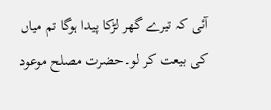آئی کہ تیرے گھر لڑکا پیدا ہوگا تم میاں کی بیعت کر لو۔حضرت مصلح موعود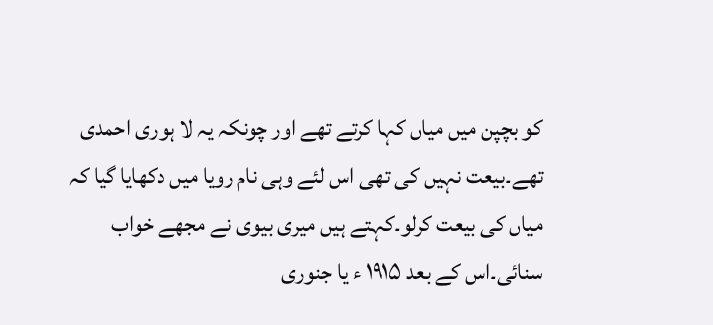کو بچپن میں میاں کہا کرتے تھے اور چونکہ یہ لا ہوری احمدی تھے۔بیعت نہیں کی تھی اس لئے وہی نام رویا میں دکھایا گیا کہ میاں کی بیعت کرلو۔کہتے ہیں میری بیوی نے مجھے خواب سنائی۔اس کے بعد ۱۹۱۵ ء یا جنوری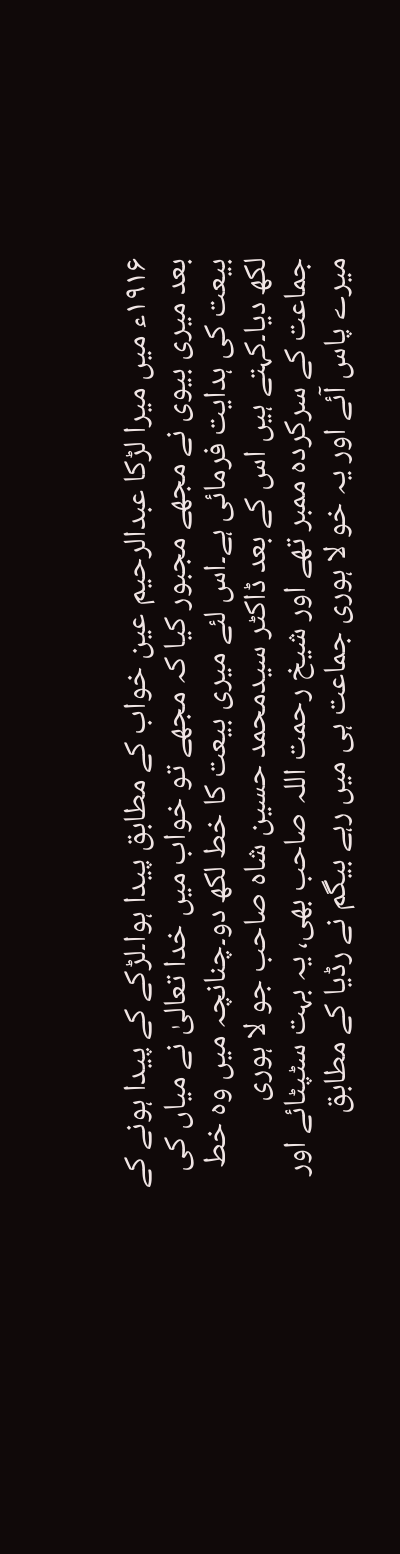۱۹۱۶ء میں میرا لڑکا عبدالرحیم عین خواب کے مطابق پیدا ہوا۔لڑکے کے پیدا ہونے کے بعد میری بیوی نے مجھے مجبور کیا کہ مجھے تو خواب میں خدا تعالیٰ نے میاں کی بیعت کی ہدایت فرمائی ہے۔اس لئے میری بیعت کا خط لکھ دو۔چنانچہ میں وہ خط لکھ دیا۔کہتے ہیں اس کے بعد ڈاکٹر سیدمحمد حسین شاہ صاحب جو لا ہوری جماعت کے سرکردہ ممبر تھے اور شیخ رحمت اللہ صاحب بھی، یہ بہت سٹپٹائے اور میرے پاس آئے اور یہ خو لا ہوری جماعت ہی میں رہے بیگم نے رڈیا کے مطابق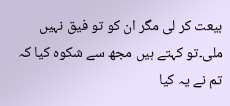بیعت کر لی مگر ان کو تو فیق نہیں ملی۔تو کہتے ہیں مجھ سے شکوہ کیا کہ تم نے یہ کیا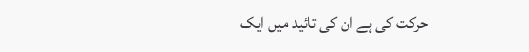حرکت کی ہے ان کی تائید میں ایک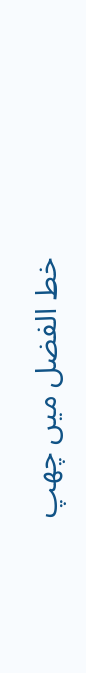خط الفضل میں چھپ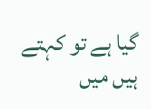گیا ہے تو کہتے ہیں میں